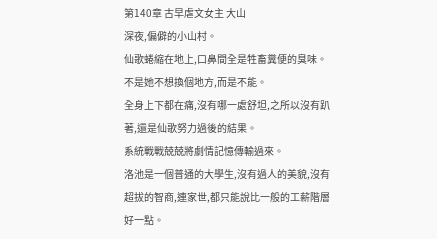第140章 古早虐文女主 大山
深夜,偏僻的小山村。
仙歌蜷縮在地上,口鼻間全是牲畜糞便的臭味。
不是她不想換個地方,而是不能。
全身上下都在痛,沒有哪一處舒坦,之所以沒有趴著,還是仙歌努力過後的結果。
系統戰戰兢兢將劇情記憶傳輸過來。
洛池是一個普通的大學生,沒有過人的美貌,沒有超拔的智商,連家世,都只能說比一般的工薪階層好一點。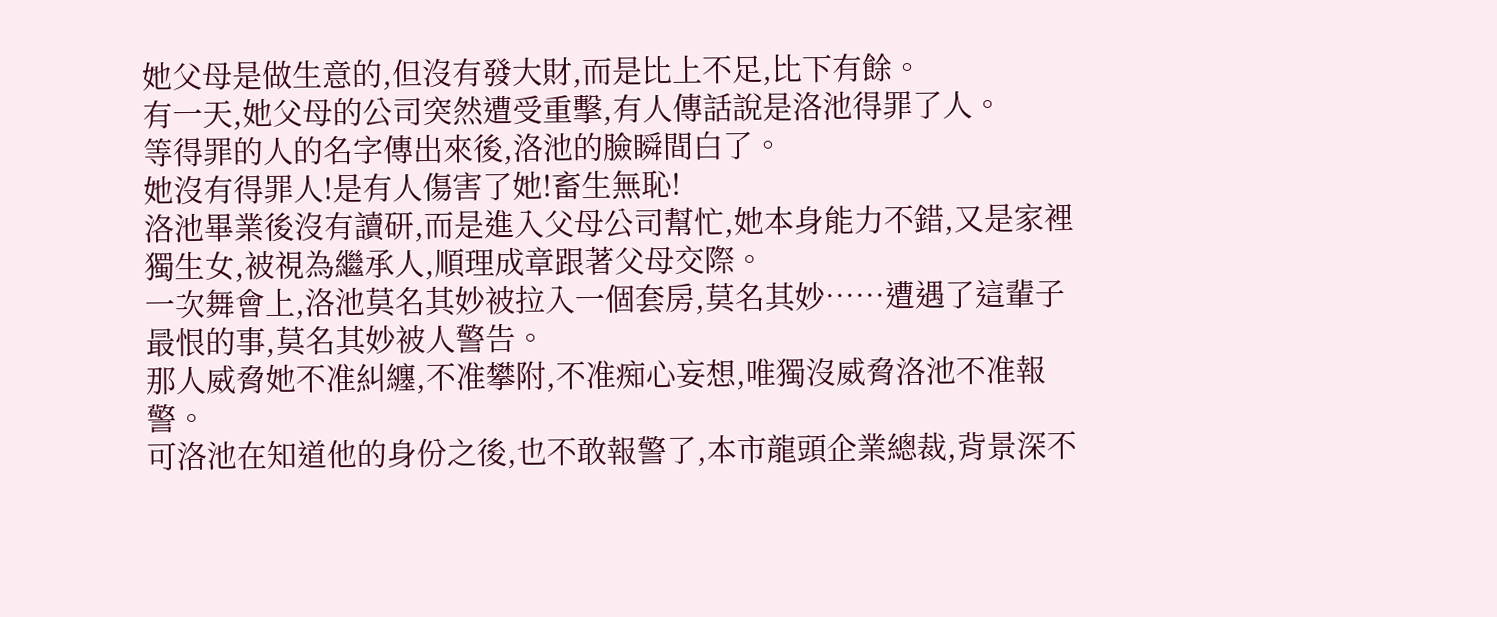她父母是做生意的,但沒有發大財,而是比上不足,比下有餘。
有一天,她父母的公司突然遭受重擊,有人傳話說是洛池得罪了人。
等得罪的人的名字傳出來後,洛池的臉瞬間白了。
她沒有得罪人!是有人傷害了她!畜生無恥!
洛池畢業後沒有讀研,而是進入父母公司幫忙,她本身能力不錯,又是家裡獨生女,被視為繼承人,順理成章跟著父母交際。
一次舞會上,洛池莫名其妙被拉入一個套房,莫名其妙……遭遇了這輩子最恨的事,莫名其妙被人警告。
那人威脅她不准糾纏,不准攀附,不准痴心妄想,唯獨沒威脅洛池不准報警。
可洛池在知道他的身份之後,也不敢報警了,本市龍頭企業總裁,背景深不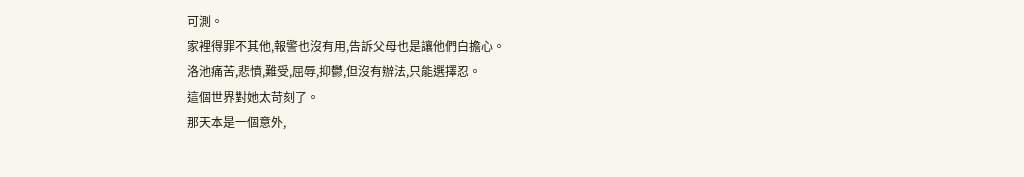可測。
家裡得罪不其他,報警也沒有用,告訴父母也是讓他們白擔心。
洛池痛苦,悲憤,難受,屈辱,抑鬱,但沒有辦法,只能選擇忍。
這個世界對她太苛刻了。
那天本是一個意外,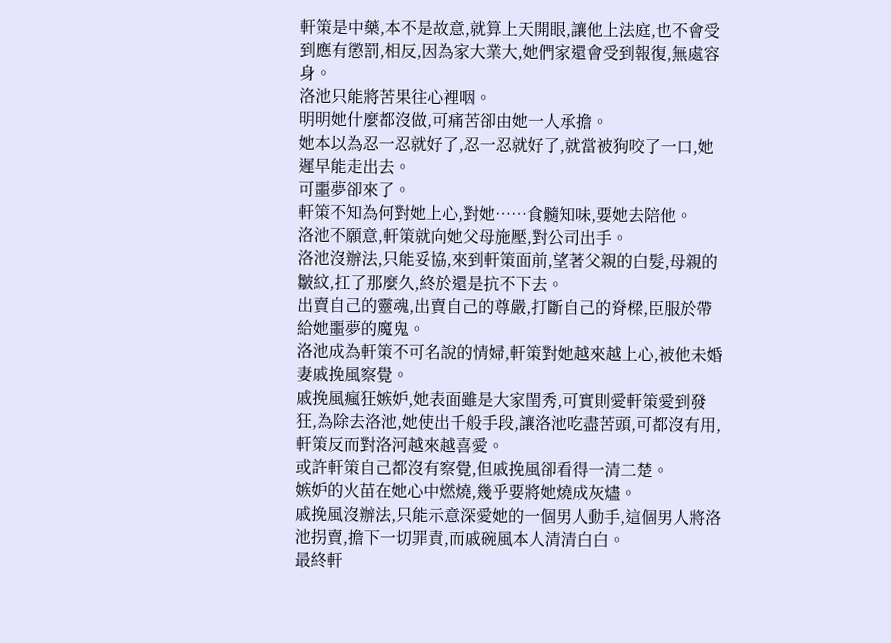軒策是中藥,本不是故意,就算上天開眼,讓他上法庭,也不會受到應有懲罰,相反,因為家大業大,她們家還會受到報復,無處容身。
洛池只能將苦果往心裡咽。
明明她什麼都沒做,可痛苦卻由她一人承擔。
她本以為忍一忍就好了,忍一忍就好了,就當被狗咬了一口,她遲早能走出去。
可噩夢卻來了。
軒策不知為何對她上心,對她……食髓知味,要她去陪他。
洛池不願意,軒策就向她父母施壓,對公司出手。
洛池沒辦法,只能妥協,來到軒策面前,望著父親的白髮,母親的皺紋,扛了那麼久,終於還是抗不下去。
出賣自己的靈魂,出賣自己的尊嚴,打斷自己的脊樑,臣服於帶給她噩夢的魔鬼。
洛池成為軒策不可名說的情婦,軒策對她越來越上心,被他未婚妻戚挽風察覺。
戚挽風瘋狂嫉妒,她表面雖是大家閨秀,可實則愛軒策愛到發狂,為除去洛池,她使出千般手段,讓洛池吃盡苦頭,可都沒有用,軒策反而對洛河越來越喜愛。
或許軒策自己都沒有察覺,但戚挽風卻看得一清二楚。
嫉妒的火苗在她心中燃燒,幾乎要將她燒成灰燼。
戚挽風沒辦法,只能示意深愛她的一個男人動手,這個男人將洛池拐賣,擔下一切罪責,而戚碗風本人清清白白。
最終軒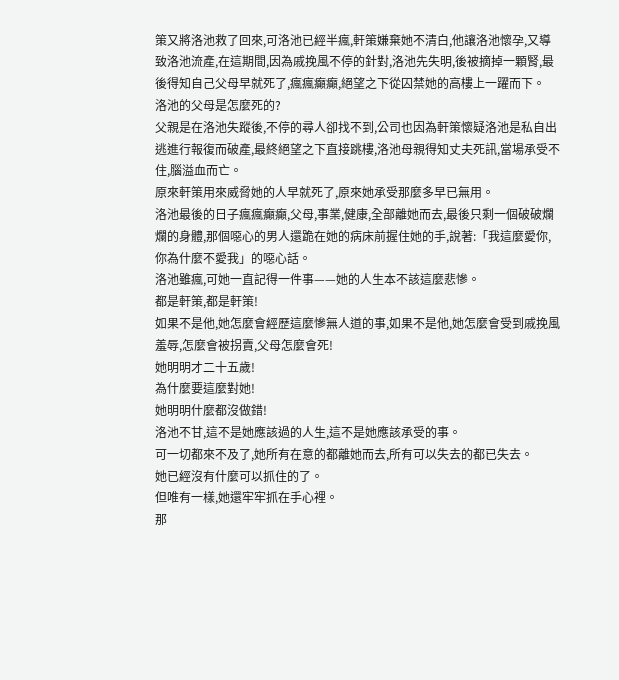策又將洛池救了回來,可洛池已經半瘋,軒策嫌棄她不清白,他讓洛池懷孕,又導致洛池流產,在這期間,因為戚挽風不停的針對,洛池先失明,後被摘掉一顆腎,最後得知自己父母早就死了,瘋瘋癲癲,絕望之下從囚禁她的高樓上一躍而下。
洛池的父母是怎麼死的?
父親是在洛池失蹤後,不停的尋人卻找不到,公司也因為軒策懷疑洛池是私自出逃進行報復而破產,最終絕望之下直接跳樓,洛池母親得知丈夫死訊,當場承受不住,腦溢血而亡。
原來軒策用來威脅她的人早就死了,原來她承受那麼多早已無用。
洛池最後的日子瘋瘋癲癲,父母,事業,健康,全部離她而去,最後只剩一個破破爛爛的身體,那個噁心的男人還跪在她的病床前握住她的手,說著:「我這麼愛你,你為什麼不愛我」的噁心話。
洛池雖瘋,可她一直記得一件事——她的人生本不該這麼悲慘。
都是軒策,都是軒策!
如果不是他,她怎麼會經歷這麼慘無人道的事,如果不是他,她怎麼會受到戚挽風羞辱,怎麼會被拐賣,父母怎麼會死!
她明明才二十五歲!
為什麼要這麼對她!
她明明什麼都沒做錯!
洛池不甘,這不是她應該過的人生,這不是她應該承受的事。
可一切都來不及了,她所有在意的都離她而去,所有可以失去的都已失去。
她已經沒有什麼可以抓住的了。
但唯有一樣,她還牢牢抓在手心裡。
那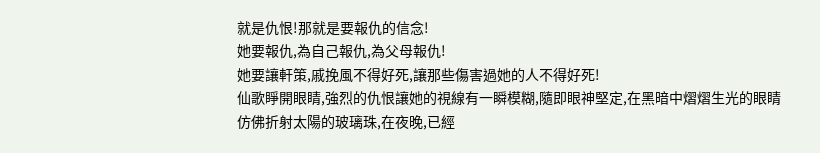就是仇恨!那就是要報仇的信念!
她要報仇,為自己報仇,為父母報仇!
她要讓軒策,戚挽風不得好死,讓那些傷害過她的人不得好死!
仙歌睜開眼睛,強烈的仇恨讓她的視線有一瞬模糊,隨即眼神堅定,在黑暗中熠熠生光的眼睛仿佛折射太陽的玻璃珠,在夜晚,已經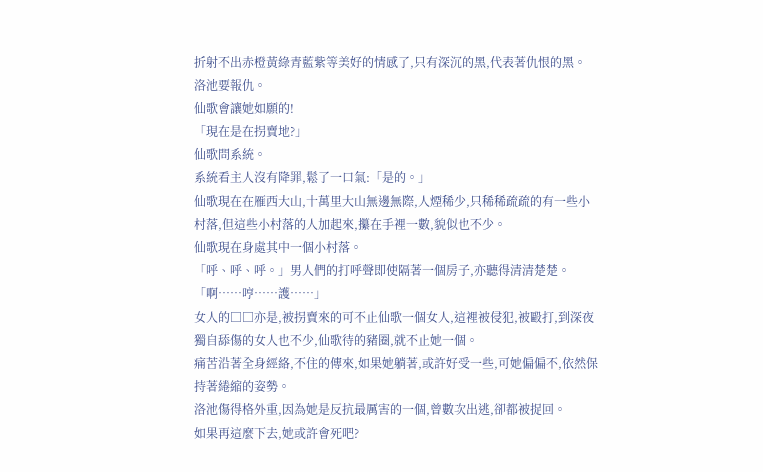折射不出赤橙黃綠青藍紫等美好的情感了,只有深沉的黑,代表著仇恨的黑。
洛池要報仇。
仙歌會讓她如願的!
「現在是在拐賣地?」
仙歌問系統。
系統看主人沒有降罪,鬆了一口氣:「是的。」
仙歌現在在雁西大山,十萬里大山無邊無際,人煙稀少,只稀稀疏疏的有一些小村落,但這些小村落的人加起來,攥在手裡一數,貌似也不少。
仙歌現在身處其中一個小村落。
「呼、呼、呼。」男人們的打呼聲即使隔著一個房子,亦聽得清清楚楚。
「啊……哼……護……」
女人的□□亦是,被拐賣來的可不止仙歌一個女人,這裡被侵犯,被毆打,到深夜獨自舔傷的女人也不少,仙歌待的豬圈,就不止她一個。
痛苦沿著全身經絡,不住的傳來,如果她躺著,或許好受一些,可她偏偏不,依然保持著綣縮的姿勢。
洛池傷得格外重,因為她是反抗最厲害的一個,曾數次出逃,卻都被捉回。
如果再這麼下去,她或許會死吧?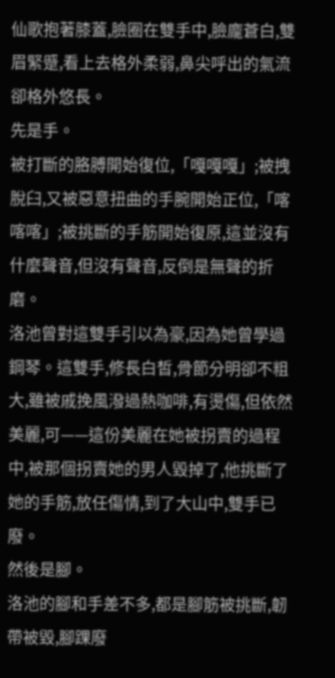仙歌抱著膝蓋,臉圈在雙手中,臉龐蒼白,雙眉緊蹙,看上去格外柔弱,鼻尖呼出的氣流卻格外悠長。
先是手。
被打斷的胳膊開始復位,「嘎嘎嘎」;被拽脫臼,又被惡意扭曲的手腕開始正位,「喀喀喀」;被挑斷的手筋開始復原,這並沒有什麼聲音,但沒有聲音,反倒是無聲的折磨。
洛池曾對這雙手引以為豪,因為她曾學過鋼琴。這雙手,修長白皙,骨節分明卻不粗大,雖被戚挽風潑過熱咖啡,有燙傷,但依然美麗,可——這份美麗在她被拐賣的過程中,被那個拐賣她的男人毀掉了,他挑斷了她的手筋,放任傷情,到了大山中,雙手已廢。
然後是腳。
洛池的腳和手差不多,都是腳筋被挑斷,韌帶被毀,腳踝廢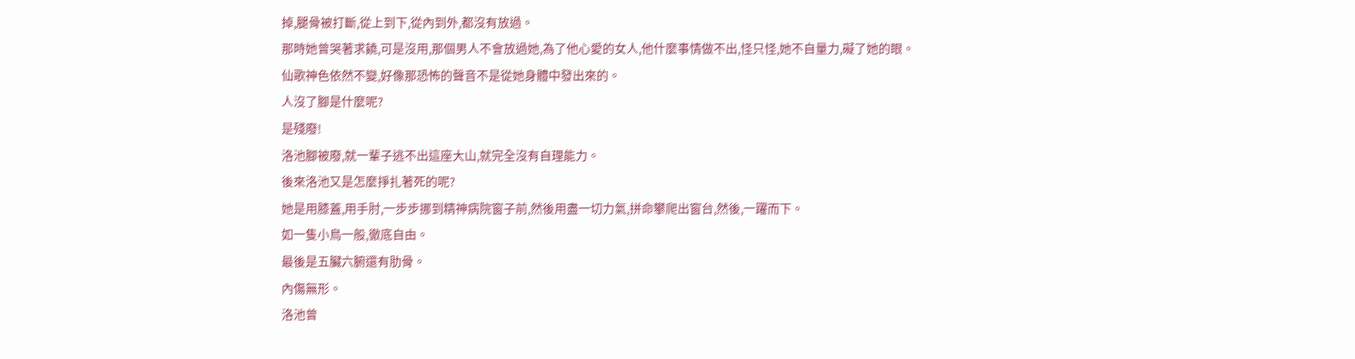掉,腿骨被打斷,從上到下,從內到外,都沒有放過。
那時她曾哭著求饒,可是沒用,那個男人不會放過她,為了他心愛的女人,他什麼事情做不出,怪只怪,她不自量力,礙了她的眼。
仙歌神色依然不變,好像那恐怖的聲音不是從她身體中發出來的。
人沒了腳是什麼呢?
是殘廢!
洛池腳被廢,就一輩子逃不出這座大山,就完全沒有自理能力。
後來洛池又是怎麼掙扎著死的呢?
她是用膝蓋,用手肘,一步步挪到精神病院窗子前,然後用盡一切力氣,拼命攀爬出窗台,然後,一躍而下。
如一隻小鳥一般,徹底自由。
最後是五臟六腑還有肋骨。
內傷無形。
洛池曾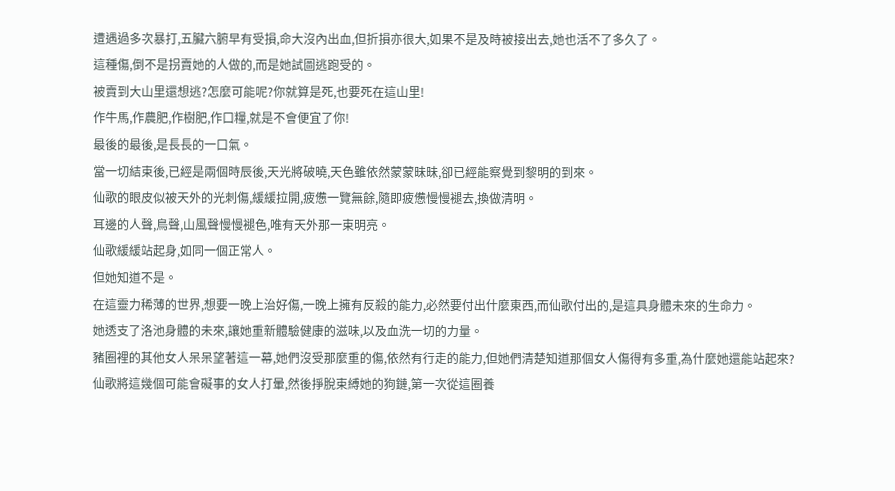遭遇過多次暴打,五臟六腑早有受損,命大沒內出血,但折損亦很大,如果不是及時被接出去,她也活不了多久了。
這種傷,倒不是拐賣她的人做的,而是她試圖逃跑受的。
被賣到大山里還想逃?怎麼可能呢?你就算是死,也要死在這山里!
作牛馬,作農肥,作樹肥,作口糧,就是不會便宜了你!
最後的最後,是長長的一口氣。
當一切結束後,已經是兩個時辰後,天光將破曉,天色雖依然蒙蒙昧昧,卻已經能察覺到黎明的到來。
仙歌的眼皮似被天外的光刺傷,緩緩拉開,疲憊一覽無餘,隨即疲憊慢慢褪去,換做清明。
耳邊的人聲,鳥聲,山風聲慢慢褪色,唯有天外那一束明亮。
仙歌緩緩站起身,如同一個正常人。
但她知道不是。
在這靈力稀薄的世界,想要一晚上治好傷,一晚上擁有反殺的能力,必然要付出什麼東西,而仙歌付出的,是這具身體未來的生命力。
她透支了洛池身體的未來,讓她重新體驗健康的滋味,以及血洗一切的力量。
豬圈裡的其他女人呆呆望著這一幕,她們沒受那麼重的傷,依然有行走的能力,但她們清楚知道那個女人傷得有多重,為什麼她還能站起來?
仙歌將這幾個可能會礙事的女人打暈,然後掙脫束縛她的狗鏈,第一次從這圈養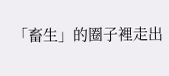「畜生」的圈子裡走出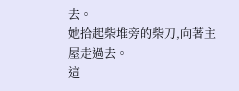去。
她拾起柴堆旁的柴刀,向著主屋走過去。
這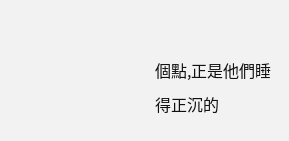個點,正是他們睡得正沉的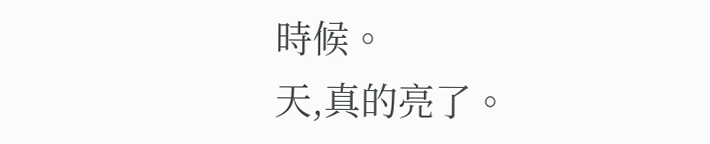時候。
天,真的亮了。